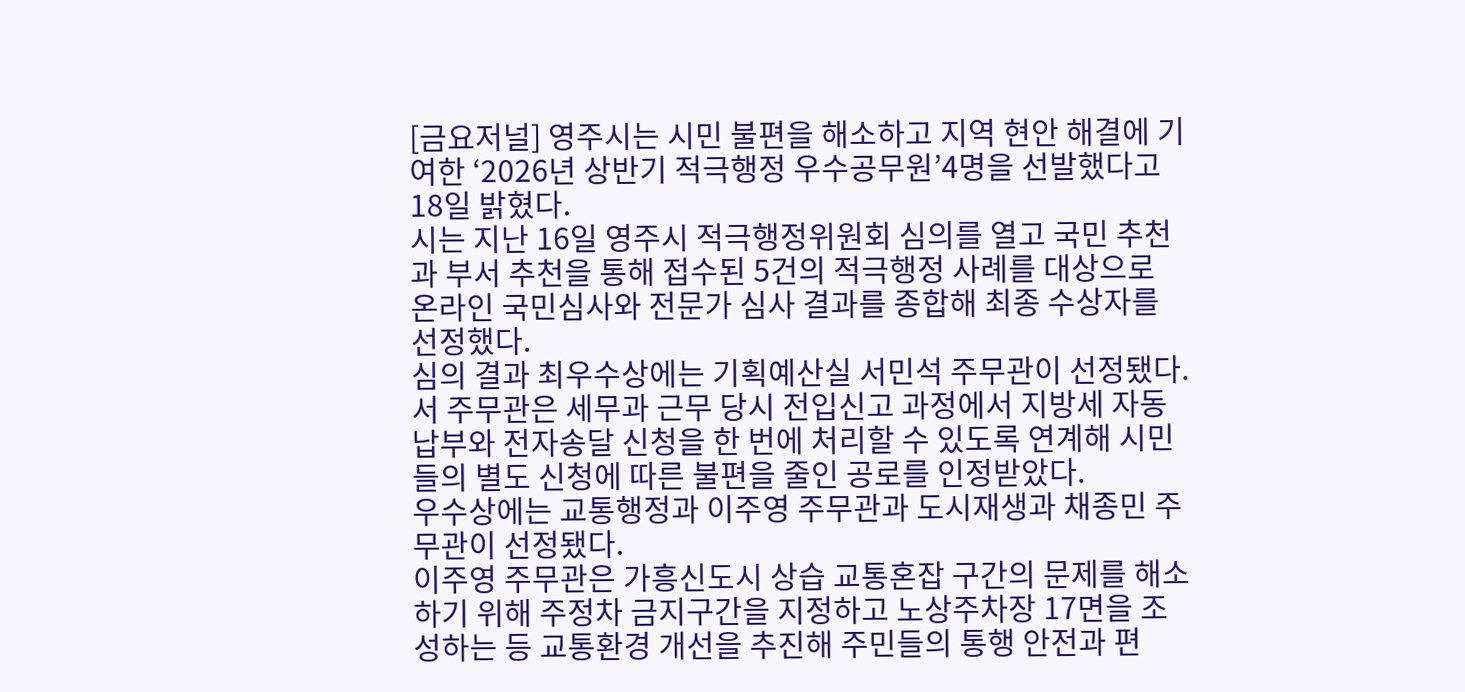[금요저널] 영주시는 시민 불편을 해소하고 지역 현안 해결에 기여한 ‘2026년 상반기 적극행정 우수공무원’4명을 선발했다고 18일 밝혔다.
시는 지난 16일 영주시 적극행정위원회 심의를 열고 국민 추천과 부서 추천을 통해 접수된 5건의 적극행정 사례를 대상으로 온라인 국민심사와 전문가 심사 결과를 종합해 최종 수상자를 선정했다.
심의 결과 최우수상에는 기획예산실 서민석 주무관이 선정됐다.
서 주무관은 세무과 근무 당시 전입신고 과정에서 지방세 자동납부와 전자송달 신청을 한 번에 처리할 수 있도록 연계해 시민들의 별도 신청에 따른 불편을 줄인 공로를 인정받았다.
우수상에는 교통행정과 이주영 주무관과 도시재생과 채종민 주무관이 선정됐다.
이주영 주무관은 가흥신도시 상습 교통혼잡 구간의 문제를 해소하기 위해 주정차 금지구간을 지정하고 노상주차장 17면을 조성하는 등 교통환경 개선을 추진해 주민들의 통행 안전과 편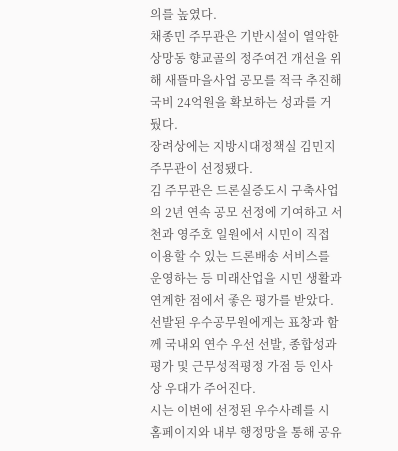의를 높였다.
채종민 주무관은 기반시설이 열악한 상망동 향교골의 정주여건 개선을 위해 새뜰마을사업 공모를 적극 추진해 국비 24억원을 확보하는 성과를 거뒀다.
장려상에는 지방시대정책실 김민지 주무관이 선정됐다.
김 주무관은 드론실증도시 구축사업의 2년 연속 공모 선정에 기여하고 서천과 영주호 일원에서 시민이 직접 이용할 수 있는 드론배송 서비스를 운영하는 등 미래산업을 시민 생활과 연계한 점에서 좋은 평가를 받았다.
선발된 우수공무원에게는 표창과 함께 국내외 연수 우선 선발, 종합성과평가 및 근무성적평정 가점 등 인사상 우대가 주어진다.
시는 이번에 선정된 우수사례를 시 홈페이지와 내부 행정망을 통해 공유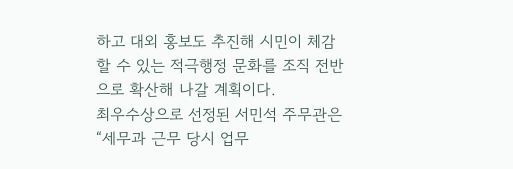하고 대외 홍보도 추진해 시민이 체감할 수 있는 적극행정 문화를 조직 전반으로 확산해 나갈 계획이다.
최우수상으로 선정된 서민석 주무관은 “세무과 근무 당시 업무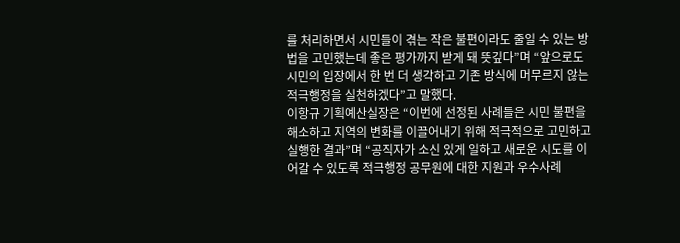를 처리하면서 시민들이 겪는 작은 불편이라도 줄일 수 있는 방법을 고민했는데 좋은 평가까지 받게 돼 뜻깊다”며 “앞으로도 시민의 입장에서 한 번 더 생각하고 기존 방식에 머무르지 않는 적극행정을 실천하겠다”고 말했다.
이항규 기획예산실장은 “이번에 선정된 사례들은 시민 불편을 해소하고 지역의 변화를 이끌어내기 위해 적극적으로 고민하고 실행한 결과”며 “공직자가 소신 있게 일하고 새로운 시도를 이어갈 수 있도록 적극행정 공무원에 대한 지원과 우수사례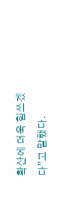확산에 더욱 힘쓰겠다”고 말했다.